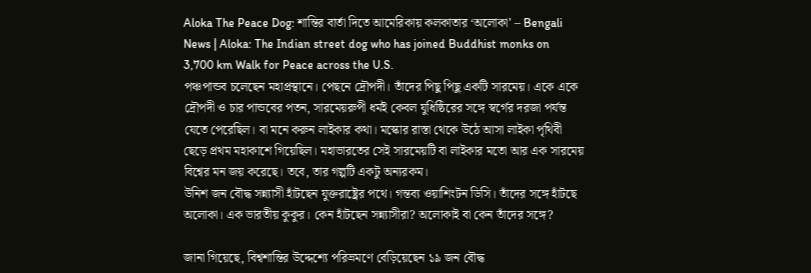Aloka The Peace Dog: শান্তির বার্তা দিতে আমেরিকায় কলকাতার ‘অলোকা’ – Bengali News | Aloka: The Indian street dog who has joined Buddhist monks on 3,700 km Walk for Peace across the U.S.
পঞ্চপান্ডব চলেছেন মহাপ্রস্থানে। পেছনে দ্রৌপদী। তাঁদের পিছু পিছু একটি সারমেয়। একে একে দ্রৌপদী ও চার পান্ডবের পতন, সারমেয়রুপী ধর্মই কেবল যুধিষ্ঠিরের সঙ্গে স্বর্গের দরজা পর্যন্ত যেতে পেরেছিল। বা মনে করুন লাইকার কথা। মস্কোর রাস্তা থেকে উঠে আসা লাইকা পৃথিবী ছেড়ে প্রথম মহাকাশে গিয়েছিল। মহাভারতের সেই সারমেয়টি বা লাইকার মতো আর এক সারমেয় বিশ্বের মন জয় করেছে। তবে, তার গল্পটি একটু অন্যরকম।
উনিশ জন বৌদ্ধ সন্ন্যাসী হাঁটছেন যুক্তরাষ্ট্রের পথে। গন্তব্য ওয়াশিংটন ডিসি। তাঁদের সঙ্গে হাঁটছে অলোকা। এক ভারতীয় কুকুর। কেন হাঁটছেন সন্ন্যাসীরা? অলোকাই বা কেন তাঁদের সঙ্গে?

জানা গিয়েছে, বিশ্বশান্তির উদ্দেশ্যে পরিভ্রমণে বেড়িয়েছেন ১৯ জন বৌদ্ধ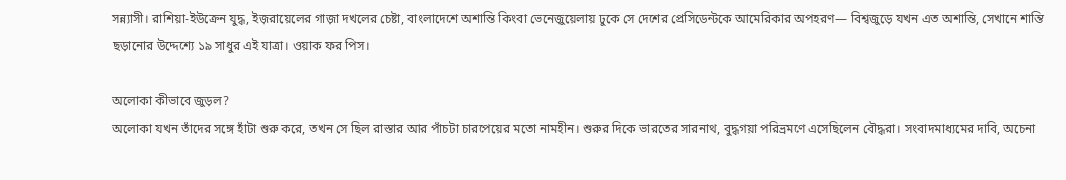সন্ন্যাসী। রাশিয়া-ইউক্রেন যুদ্ধ, ইজ়রায়েলের গাজ়া দখলের চেষ্টা, বাংলাদেশে অশান্তি কিংবা ভেনেজ়ুয়েলায় ঢুকে সে দেশের প্রেসিডেন্টকে আমেরিকার অপহরণ— বিশ্বজুড়ে যখন এত অশান্তি, সেখানে শান্তি ছড়ানোর উদ্দেশ্যে ১৯ সাধুর এই যাত্রা। ওয়াক ফর পিস।

অলোকা কীভাবে জুড়ল?
অলোকা যখন তাঁদের সঙ্গে হাঁটা শুরু করে, তখন সে ছিল রাস্তার আর পাঁচটা চারপেয়ের মতো নামহীন। শুরুর দিকে ভারতের সারনাথ, বুদ্ধগয়া পরিভ্রমণে এসেছিলেন বৌদ্ধরা। সংবাদমাধ্যমের দাবি, অচেনা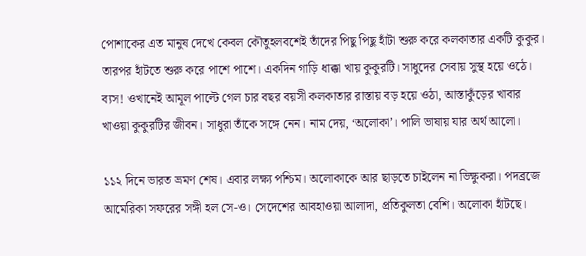পোশাকের এত মানুষ দেখে কেবল কৌতুহলবশেই তাঁদের পিছু পিছু হাঁটা শুরু করে কলকাতার একটি কুকুর। তারপর হাঁটতে শুরু করে পাশে পাশে। একদিন গাড়ি ধাক্কা খায় কুকুরটি। সাধুদের সেবায় সুস্থ হয়ে ওঠে। ব্যস! ওখানেই আমূল পাল্টে গেল চার বছর বয়সী কলকাতার রাস্তায় বড় হয়ে ওঠা, আস্তাকুঁড়ের খাবার খাওয়া কুকুরটির জীবন। সাধুরা তাঁকে সঙ্গে নেন। নাম দেয়, ‘অলোকা’। পালি ভাষায় যার অর্থ আলো।

১১২ দিনে ভারত ভ্রমণ শেষ। এবার লক্ষ্য পশ্চিম। অলোকাকে আর ছাড়তে চাইলেন না ভিক্ষুকরা। পদব্রজে আমেরিকা সফরের সঙ্গী হল সে-ও। সেদেশের আবহাওয়া আলাদা, প্রতিকুলতা বেশি। অলোকা হাঁটছে।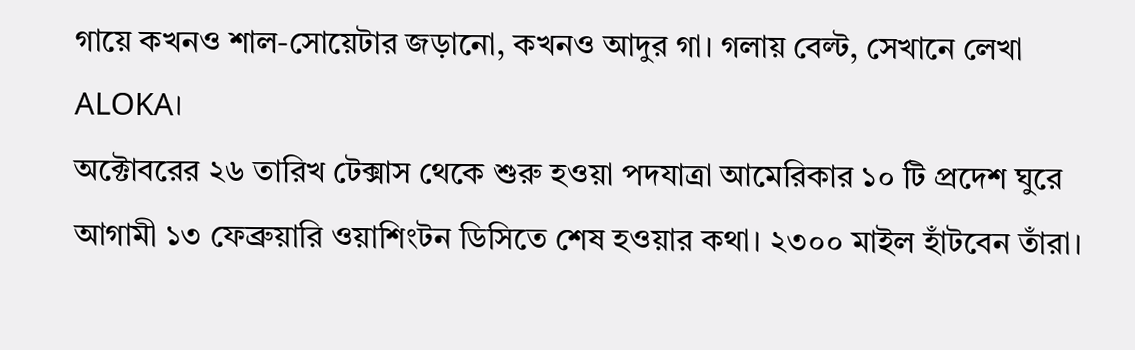গায়ে কখনও শাল-সোয়েটার জড়ানো, কখনও আদুর গা। গলায় বেল্ট, সেখানে লেখা ALOKA।
অক্টোবরের ২৬ তারিখ টেক্সাস থেকে শুরু হওয়া পদযাত্রা আমেরিকার ১০ টি প্রদেশ ঘুরে আগামী ১৩ ফেব্রুয়ারি ওয়াশিংটন ডিসিতে শেষ হওয়ার কথা। ২৩০০ মাইল হাঁটবেন তাঁরা।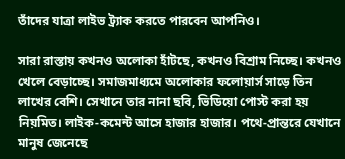তাঁদের যাত্রা লাইভ ট্র্যাক করতে পারবেন আপনিও।

সারা রাস্তায় কখনও অলোকা হাঁটছে, কখনও বিশ্রাম নিচ্ছে। কখনও খেলে বেড়াচ্ছে। সমাজমাধ্যমে অলোকার ফলোয়ার্স সাড়ে তিন লাখের বেশি। সেখানে তার নানা ছবি, ভিডিয়ো পোস্ট করা হয় নিয়মিত। লাইক-কমেন্ট আসে হাজার হাজার। পথে-প্রান্তরে যেখানে মানুষ জেনেছে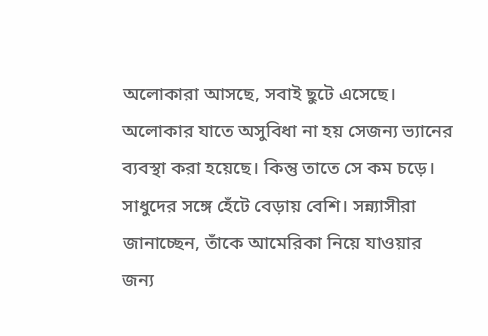অলোকারা আসছে, সবাই ছুটে এসেছে। অলোকার যাতে অসুবিধা না হয় সেজন্য ভ্যানের ব্যবস্থা করা হয়েছে। কিন্তু তাতে সে কম চড়ে। সাধুদের সঙ্গে হেঁটে বেড়ায় বেশি। সন্ন্যাসীরা জানাচ্ছেন, তাঁকে আমেরিকা নিয়ে যাওয়ার জন্য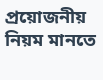প্রয়োজনীয় নিয়ম মানতে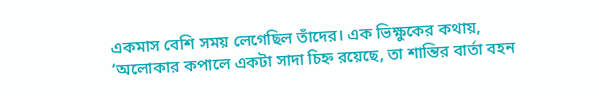একমাস বেশি সময় লেগেছিল তাঁদের। এক ভিক্ষুকের কথায়, ‘অলোকার কপালে একটা সাদা চিহ্ন রয়েছে, তা শান্তির বার্তা বহন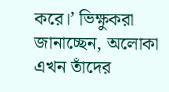করে।’ ভিক্ষুকরা জানাচ্ছেন, অলোকা এখন তাঁদের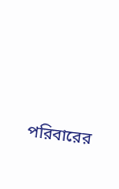পরিবারের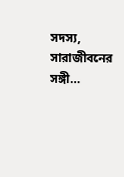সদস্য, সারাজীবনের সঙ্গী…